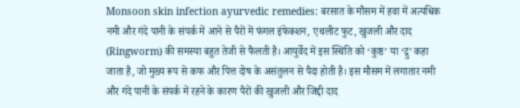Monsoon skin infection ayurvedic remedies: बरसात के मौसम में हवा में अत्यधिक नमी और गंदे पानी के संपर्क में आने से पैरों में फंगल इंफेक्शन, एथलीट फुट, खुजली और दाद (Ringworm) की समस्या बहुत तेजी से फैलती है। आयुर्वेद में इस स्थिति को ‘कुष्ठ’ या ‘द्रु’ कहा जाता है, जो मुख्य रूप से कफ और पित्त दोष के असंतुलन से पैदा होती है। इस मौसम में लगातार नमी और गंदे पानी के संपर्क में रहने के कारण पैरों की खुजली और जिद्दी दाद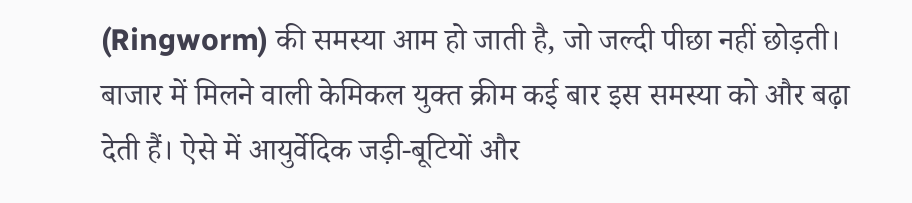(Ringworm) की समस्या आम हो जाती है, जो जल्दी पीछा नहीं छोड़ती। बाजार में मिलने वाली केमिकल युक्त क्रीम कई बार इस समस्या को और बढ़ा देती हैं। ऐसे में आयुर्वेदिक जड़ी-बूटियों और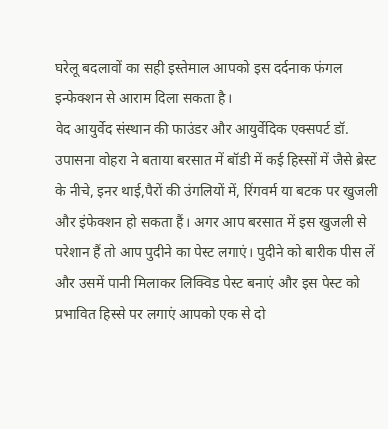घरेलू बदलावों का सही इस्तेमाल आपको इस दर्दनाक फंगल इन्फेक्शन से आराम दिला सकता है।
वेद आयुर्वेद संस्थान की फाउंडर और आयुर्वेदिक एक्सपर्ट डॉ. उपासना वोहरा ने बताया बरसात में बॉडी में कई हिस्सों में जैसे ब्रेस्ट के नीचे, इनर थाई,पैरों की उंगलियों में, रिंगवर्म या बटक पर खुजली और इंफेक्शन हो सकता हैं। अगर आप बरसात में इस खुजली से परेशान हैं तो आप पुदीने का पेस्ट लगाएं। पुदीने को बारीक पीस लें और उसमें पानी मिलाकर लिक्विड पेस्ट बनाएं और इस पेस्ट को प्रभावित हिस्से पर लगाएं आपको एक से दो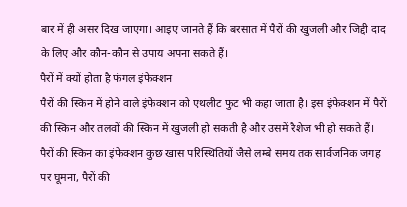बार में ही असर दिख जाएगा। आइए जानते हैं कि बरसात में पैरों की खुजली और जिद्दी दाद के लिए और कौन-कौन से उपाय अपना सकते हैं।
पैरों में क्यों होता है फंगल इंफेक्शन
पैरों की स्किन में होने वाले इंफेक्शन को एथलीट फुट भी कहा जाता है। इस इंफेक्शन में पैरों की स्किन और तलवों की स्किन में खुजली हो सकती है और उसमें रैशेज भी हो सकते हैं। पैरों की स्किन का इंफेक्शन कुछ खास परिस्थितियों जैसे लम्बे समय तक सार्वजनिक जगह पर घूमना, पैरों की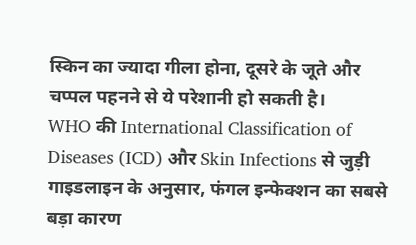स्किन का ज्यादा गीला होना, दूसरे के जूते और चप्पल पहनने से ये परेशानी हो सकती है।
WHO की International Classification of Diseases (ICD) और Skin Infections से जुड़ी गाइडलाइन के अनुसार, फंगल इन्फेक्शन का सबसे बड़ा कारण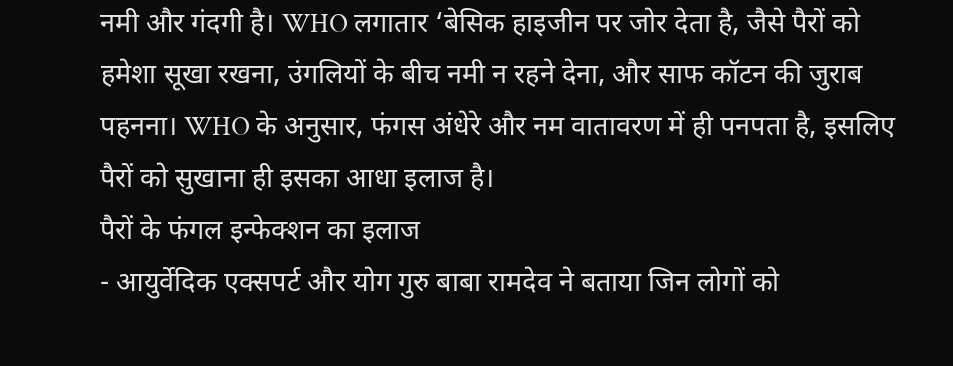नमी और गंदगी है। WHO लगातार ‘बेसिक हाइजीन पर जोर देता है, जैसे पैरों को हमेशा सूखा रखना, उंगलियों के बीच नमी न रहने देना, और साफ कॉटन की जुराब पहनना। WHO के अनुसार, फंगस अंधेरे और नम वातावरण में ही पनपता है, इसलिए पैरों को सुखाना ही इसका आधा इलाज है।
पैरों के फंगल इन्फेक्शन का इलाज
- आयुर्वेदिक एक्सपर्ट और योग गुरु बाबा रामदेव ने बताया जिन लोगों को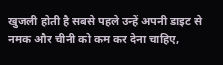खुजली होती है सबसे पहले उन्हें अपनी डाइट से नमक और चीनी को कम कर देना चाहिए,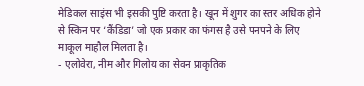मेडिकल साइंस भी इसकी पुष्टि करता है। खून में शुगर का स्तर अधिक होने से स्किन पर ‘कैंडिडा’ जो एक प्रकार का फंगस है उसे पनपने के लिए माकूल माहौल मिलता है।
- एलोवेरा, नीम और गिलोय का सेवन प्राकृतिक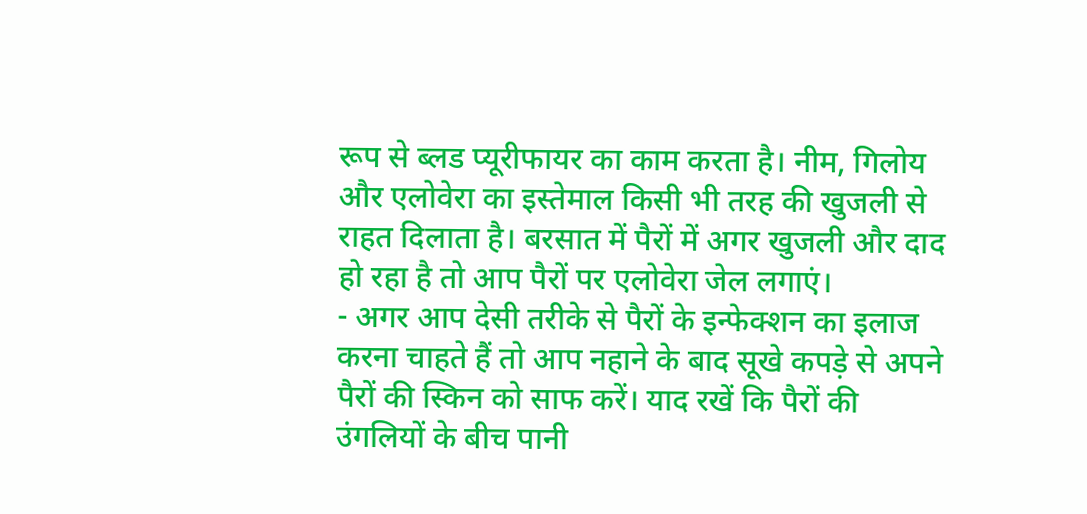रूप से ब्लड प्यूरीफायर का काम करता है। नीम, गिलोय और एलोवेरा का इस्तेमाल किसी भी तरह की खुजली से राहत दिलाता है। बरसात में पैरों में अगर खुजली और दाद हो रहा है तो आप पैरों पर एलोवेरा जेल लगाएं।
- अगर आप देसी तरीके से पैरों के इन्फेक्शन का इलाज करना चाहते हैं तो आप नहाने के बाद सूखे कपड़े से अपने पैरों की स्किन को साफ करें। याद रखें कि पैरों की उंगलियों के बीच पानी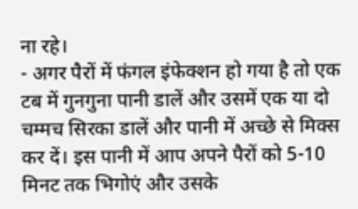ना रहे।
- अगर पैरों में फंगल इंफेक्शन हो गया है तो एक टब में गुनगुना पानी डालें और उसमें एक या दो चम्मच सिरका डालें और पानी में अच्छे से मिक्स कर दें। इस पानी में आप अपने पैरों को 5-10 मिनट तक भिगोएं और उसके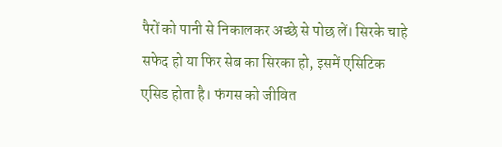पैरों को पानी से निकालकर अच्छे से पोछ लें। सिरके चाहे सफेद हो या फिर सेब का सिरका हो, इसमें एसिटिक एसिड होता है। फंगस को जीवित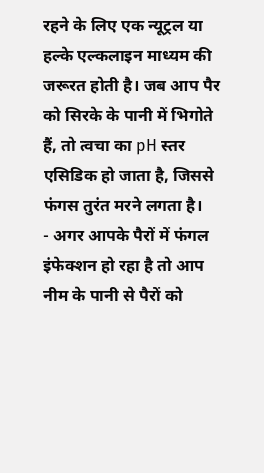रहने के लिए एक न्यूट्रल या हल्के एल्कलाइन माध्यम की जरूरत होती है। जब आप पैर को सिरके के पानी में भिगोते हैं, तो त्वचा का pH स्तर एसिडिक हो जाता है, जिससे फंगस तुरंत मरने लगता है।
- अगर आपके पैरों में फंगल इंफेक्शन हो रहा है तो आप नीम के पानी से पैरों को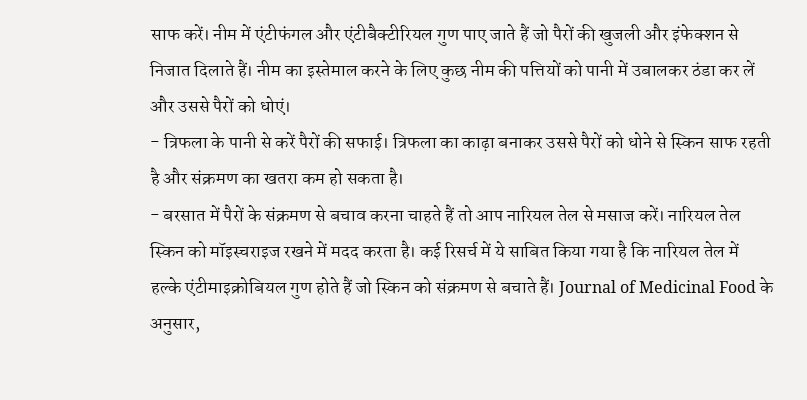साफ करें। नीम में एंटीफंगल और एंटीबैक्टीरियल गुण पाए जाते हैं जो पैरों की खुजली और इंफेक्शन से निजात दिलाते हैं। नीम का इस्तेमाल करने के लिए कुछ नीम की पत्तियों को पानी में उबालकर ठंडा कर लें और उससे पैरों को धोएं।
- त्रिफला के पानी से करें पैरों की सफाई। त्रिफला का काढ़ा बनाकर उससे पैरों को धोने से स्किन साफ रहती है और संक्रमण का खतरा कम हो सकता है।
- बरसात में पैरों के संक्रमण से बचाव करना चाहते हैं तो आप नारियल तेल से मसाज करें। नारियल तेल स्किन को मॉइस्चराइज रखने में मदद करता है। कई रिसर्च में ये साबित किया गया है कि नारियल तेल में हल्के एंटीमाइक्रोबियल गुण होते हैं जो स्किन को संक्रमण से बचाते हैं। Journal of Medicinal Food के अनुसार,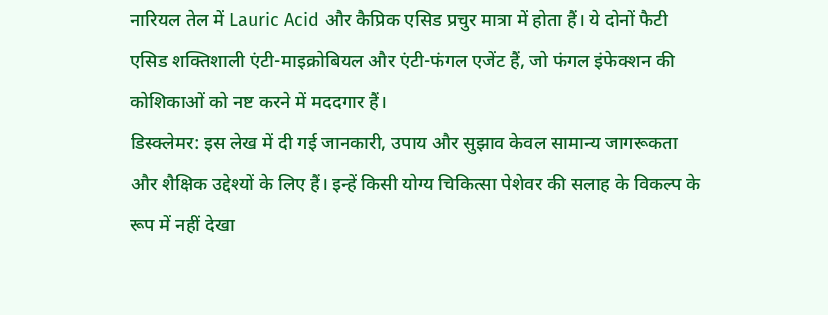नारियल तेल में Lauric Acid और कैप्रिक एसिड प्रचुर मात्रा में होता हैं। ये दोनों फैटी एसिड शक्तिशाली एंटी-माइक्रोबियल और एंटी-फंगल एजेंट हैं, जो फंगल इंफेक्शन की कोशिकाओं को नष्ट करने में मददगार हैं।
डिस्क्लेमर: इस लेख में दी गई जानकारी, उपाय और सुझाव केवल सामान्य जागरूकता और शैक्षिक उद्देश्यों के लिए हैं। इन्हें किसी योग्य चिकित्सा पेशेवर की सलाह के विकल्प के रूप में नहीं देखा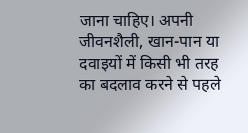जाना चाहिए। अपनी जीवनशैली, खान-पान या दवाइयों में किसी भी तरह का बदलाव करने से पहले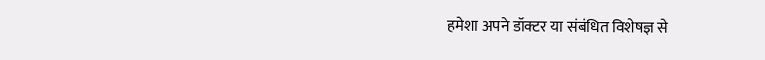हमेशा अपने डॉक्टर या संबंधित विशेषज्ञ से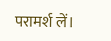परामर्श लें।